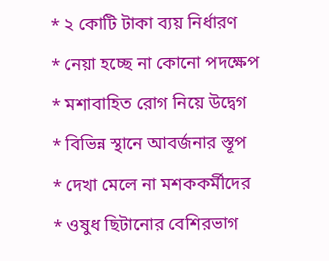* ২ কোটি টাকা ব্যয় নির্ধারণ
* নেয়া হচ্ছে না কোনো পদক্ষেপ
* মশাবাহিত রোগ নিয়ে উদ্বেগ
* বিভিন্ন স্থানে আবর্জনার স্তূপ
* দেখা মেলে না মশককর্মীদের
* ওষুধ ছিটানোর বেশিরভাগ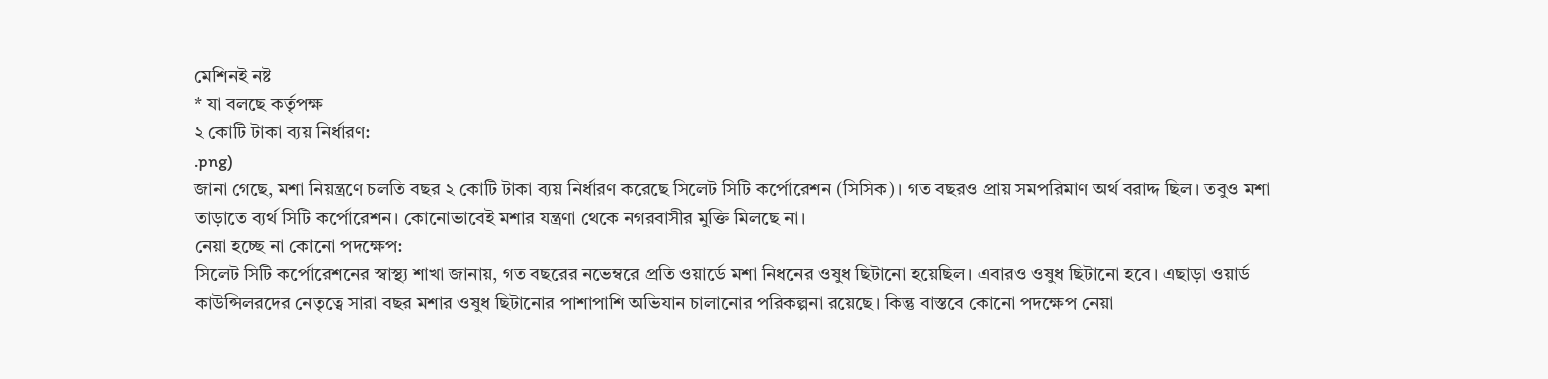মেশিনই নষ্ট
* যা বলছে কর্তৃপক্ষ
২ কোটি টাকা ব্যয় নির্ধারণ:
.png)
জানা গেছে, মশা নিয়ন্ত্রণে চলতি বছর ২ কোটি টাকা ব্যয় নির্ধারণ করেছে সিলেট সিটি কর্পোরেশন (সিসিক)। গত বছরও প্রায় সমপরিমাণ অর্থ বরাদ্দ ছিল। তবুও মশা তাড়াতে ব্যর্থ সিটি কর্পোরেশন। কোনোভাবেই মশার যন্ত্রণা থেকে নগরবাসীর মুক্তি মিলছে না।
নেয়া হচ্ছে না কোনো পদক্ষেপ:
সিলেট সিটি কর্পোরেশনের স্বাস্থ্য শাখা জানায়, গত বছরের নভেম্বরে প্রতি ওয়ার্ডে মশা নিধনের ওষুধ ছিটানো হয়েছিল। এবারও ওষুধ ছিটানো হবে। এছাড়া ওয়ার্ড কাউন্সিলরদের নেতৃত্বে সারা বছর মশার ওষুধ ছিটানোর পাশাপাশি অভিযান চালানোর পরিকল্পনা রয়েছে। কিন্তু বাস্তবে কোনো পদক্ষেপ নেয়া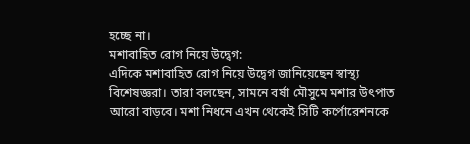হচ্ছে না।
মশাবাহিত রোগ নিয়ে উদ্বেগ:
এদিকে মশাবাহিত রোগ নিয়ে উদ্বেগ জানিয়েছেন স্বাস্থ্য বিশেষজ্ঞরা। তারা বলছেন, সামনে বর্ষা মৌসুমে মশার উৎপাত আরো বাড়বে। মশা নিধনে এখন থেকেই সিটি কর্পোরেশনকে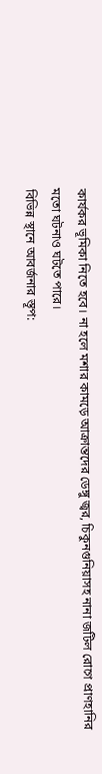কার্যকর ভূমিকা নিতে হবে। না হলে মশার কামড়ে আক্রান্তদের ডেঙ্গু জ্বর, চিকুনগুনিয়াসহ নানা জটিল রোগে প্রাণহানির মতো ঘটনাও ঘটতে পারে।
বিভিন্ন স্থানে আবর্জনার স্তূপ: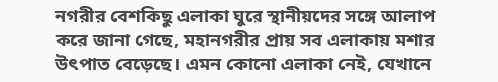নগরীর বেশকিছু এলাকা ঘুরে স্থানীয়দের সঙ্গে আলাপ করে জানা গেছে, মহানগরীর প্রায় সব এলাকায় মশার উৎপাত বেড়েছে। এমন কোনো এলাকা নেই, যেখানে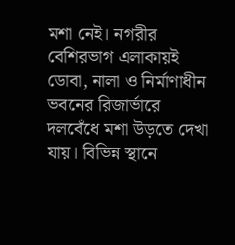মশা নেই। নগরীর বেশিরভাগ এলাকায়ই ডোবা, নালা ও নির্মাণাধীন ভবনের রিজার্ভারে দলবেঁধে মশা উড়তে দেখা যায়। বিভিন্ন স্থানে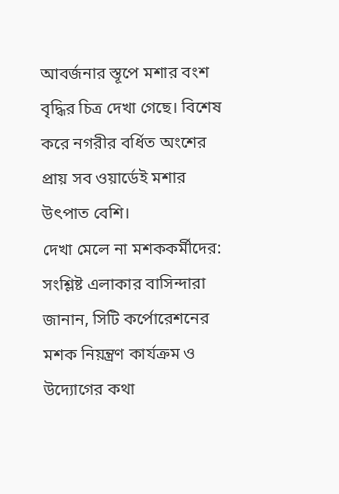আবর্জনার স্তূপে মশার বংশ বৃদ্ধির চিত্র দেখা গেছে। বিশেষ করে নগরীর বর্ধিত অংশের প্রায় সব ওয়ার্ডেই মশার উৎপাত বেশি।
দেখা মেলে না মশককর্মীদের:
সংশ্লিষ্ট এলাকার বাসিন্দারা জানান, সিটি কর্পোরেশনের মশক নিয়ন্ত্রণ কার্যক্রম ও উদ্যোগের কথা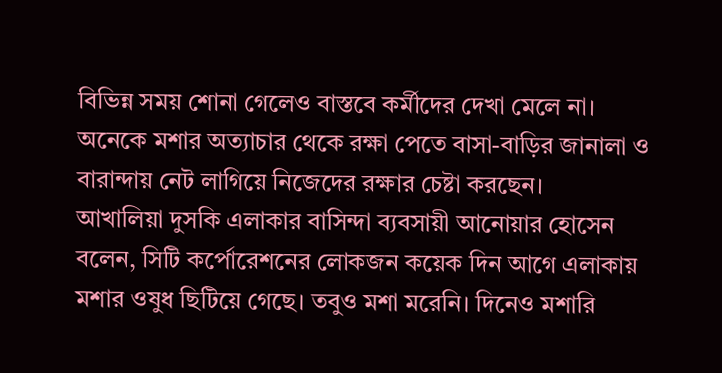বিভিন্ন সময় শোনা গেলেও বাস্তবে কর্মীদের দেখা মেলে না। অনেকে মশার অত্যাচার থেকে রক্ষা পেতে বাসা-বাড়ির জানালা ও বারান্দায় নেট লাগিয়ে নিজেদের রক্ষার চেষ্টা করছেন।
আখালিয়া দুসকি এলাকার বাসিন্দা ব্যবসায়ী আনোয়ার হোসেন বলেন, সিটি কর্পোরেশনের লোকজন কয়েক দিন আগে এলাকায় মশার ওষুধ ছিটিয়ে গেছে। তবুও মশা মরেনি। দিনেও মশারি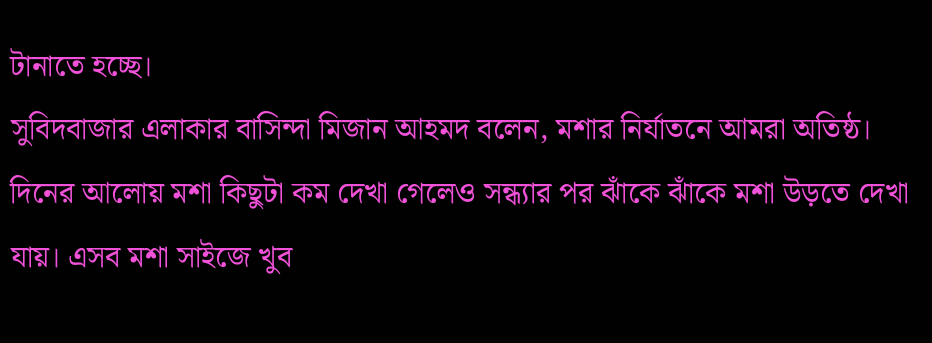টানাতে হচ্ছে।
সুবিদবাজার এলাকার বাসিন্দা মিজান আহমদ বলেন, মশার নির্যাতনে আমরা অতিষ্ঠ। দিনের আলোয় মশা কিছুটা কম দেখা গেলেও সন্ধ্যার পর ঝাঁকে ঝাঁকে মশা উড়তে দেখা যায়। এসব মশা সাইজে খুব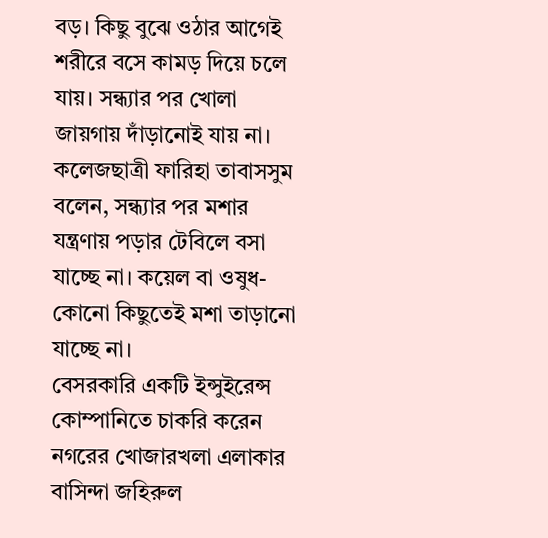বড়। কিছু বুঝে ওঠার আগেই শরীরে বসে কামড় দিয়ে চলে যায়। সন্ধ্যার পর খোলা জায়গায় দাঁড়ানোই যায় না।
কলেজছাত্রী ফারিহা তাবাসসুম বলেন, সন্ধ্যার পর মশার যন্ত্রণায় পড়ার টেবিলে বসা যাচ্ছে না। কয়েল বা ওষুধ- কোনো কিছুতেই মশা তাড়ানো যাচ্ছে না।
বেসরকারি একটি ইন্সুইরেন্স কোম্পানিতে চাকরি করেন নগরের খোজারখলা এলাকার বাসিন্দা জহিরুল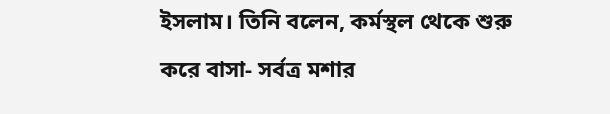ইসলাম। তিনি বলেন, কর্মস্থল থেকে শুরু করে বাসা- সর্বত্র মশার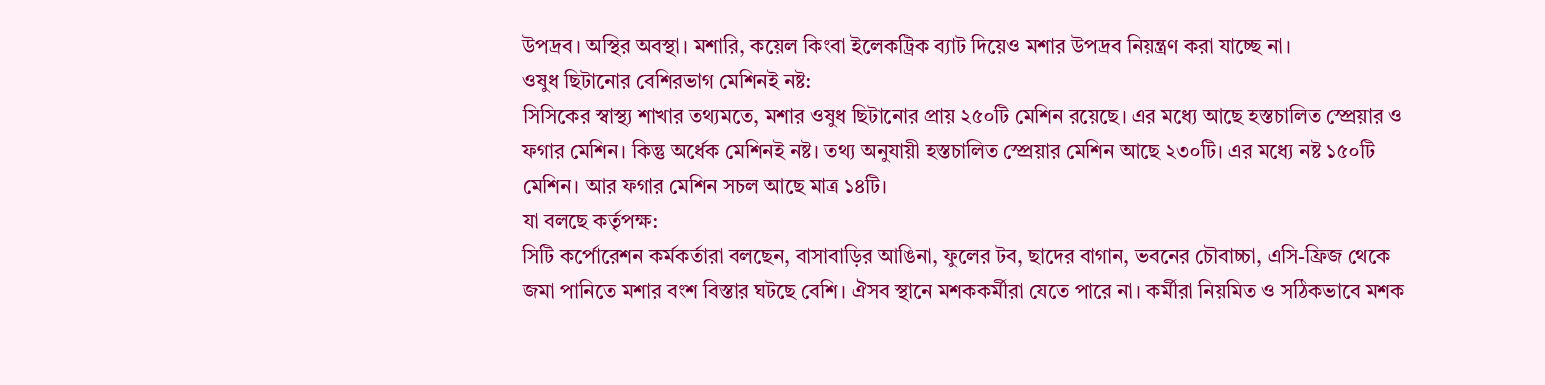উপদ্রব। অস্থির অবস্থা। মশারি, কয়েল কিংবা ইলেকট্রিক ব্যাট দিয়েও মশার উপদ্রব নিয়ন্ত্রণ করা যাচ্ছে না।
ওষুধ ছিটানোর বেশিরভাগ মেশিনই নষ্ট:
সিসিকের স্বাস্থ্য শাখার তথ্যমতে, মশার ওষুধ ছিটানোর প্রায় ২৫০টি মেশিন রয়েছে। এর মধ্যে আছে হস্তচালিত স্প্রেয়ার ও ফগার মেশিন। কিন্তু অর্ধেক মেশিনই নষ্ট। তথ্য অনুযায়ী হস্তচালিত স্প্রেয়ার মেশিন আছে ২৩০টি। এর মধ্যে নষ্ট ১৫০টি মেশিন। আর ফগার মেশিন সচল আছে মাত্র ১৪টি।
যা বলছে কর্তৃপক্ষ:
সিটি কর্পোরেশন কর্মকর্তারা বলছেন, বাসাবাড়ির আঙিনা, ফুলের টব, ছাদের বাগান, ভবনের চৌবাচ্চা, এসি-ফ্রিজ থেকে জমা পানিতে মশার বংশ বিস্তার ঘটছে বেশি। ঐসব স্থানে মশককর্মীরা যেতে পারে না। কর্মীরা নিয়মিত ও সঠিকভাবে মশক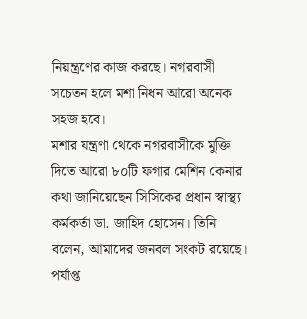নিয়ন্ত্রণের কাজ করছে। নগরবাসী সচেতন হলে মশা নিধন আরো অনেক সহজ হবে।
মশার যন্ত্রণা থেকে নগরবাসীকে মুক্তি দিতে আরো ৮০টি ফগার মেশিন কেনার কথা জানিয়েছেন সিসিকের প্রধান স্বাস্থ্য কর্মকর্তা ডা. জাহিদ হোসেন। তিনি বলেন, আমাদের জনবল সংকট রয়েছে। পর্যাপ্ত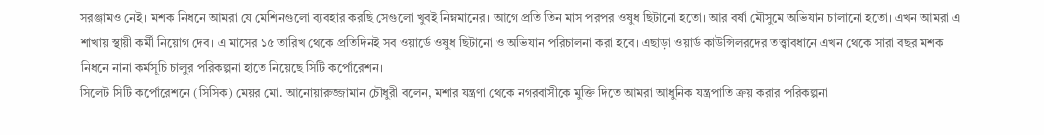সরঞ্জামও নেই। মশক নিধনে আমরা যে মেশিনগুলো ব্যবহার করছি সেগুলো খুবই নিম্নমানের। আগে প্রতি তিন মাস পরপর ওষুধ ছিটানো হতো। আর বর্ষা মৌসুমে অভিযান চালানো হতো। এখন আমরা এ শাখায় স্থায়ী কর্মী নিয়োগ দেব। এ মাসের ১৫ তারিখ থেকে প্রতিদিনই সব ওয়ার্ডে ওষুধ ছিটানো ও অভিযান পরিচালনা করা হবে। এছাড়া ওয়ার্ড কাউন্সিলরদের তত্ত্বাবধানে এখন থেকে সারা বছর মশক নিধনে নানা কর্মসূচি চালুর পরিকল্পনা হাতে নিয়েছে সিটি কর্পোরেশন।
সিলেট সিটি কর্পোরেশনে (সিসিক) মেয়র মো. আনোয়ারুজ্জামান চৌধুরী বলেন, মশার যন্ত্রণা থেকে নগরবাসীকে মুক্তি দিতে আমরা আধুনিক যন্ত্রপাতি ক্রয় করার পরিকল্পনা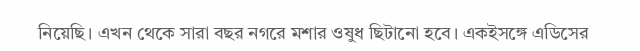নিয়েছি। এখন থেকে সারা বছর নগরে মশার ওষুধ ছিটানো হবে। একইসঙ্গে এডিসের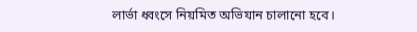লার্ভা ধ্বংসে নিয়মিত অভিযান চালানো হবে।